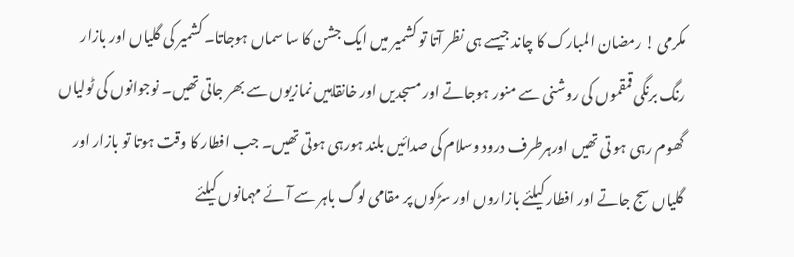مکرمی ! رمضان المبارک کا چاند جیسے ہی نظر آتا تو کشمیر میں ایک جشن کا سا سماں ہوجاتا۔ کشمیر کی گلیاں اور بازار رنگ برنگی قمقموں کی روشنی سے منور ہوجاتے اور مسجدیں اور خانقاہیں نمازیوں سے بھر جاتی تھیں۔ نوجوانوں کی ٹولیاں گھوم رہی ہو تی تھیں اورہرطرف درود وسلام کی صدائیں بلند ہورہی ہوتی تھیں۔ جب افطار کا وقت ہوتا تو بازار اور گلیاں سج جاتے اور افطار کیلئے بازاروں اور سڑکوں پر مقامی لوگ باہر سے آئے مہمانوں کیلئے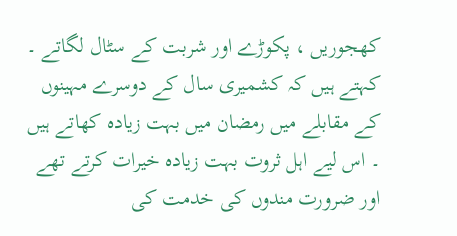کھجوریں ، پکوڑے اور شربت کے سٹال لگاتے ۔ کہتے ہیں کہ کشمیری سال کے دوسرے مہینوں کے مقابلے میں رمضان میں بہت زیادہ کھاتے ہیں ۔ اس لیے اہل ثروت بہت زیادہ خیرات کرتے تھے اور ضرورت مندوں کی خدمت کی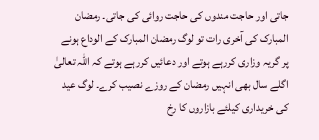جاتی اور حاجت مندوں کی حاجت روائی کی جاتی۔ رمضان المبارک کی آخری رات تو لوگ رمضان المبارک کے الوداع ہونے پر گریہ وزاری کررہے ہوتے اور دعائیں کررہے ہوتے کہ اللہ تعالیٰ اگلے سال بھی انہیں رمضان کے روزے نصیب کرے۔ لوگ عید کی خریداری کیلئے بازاروں کا رخ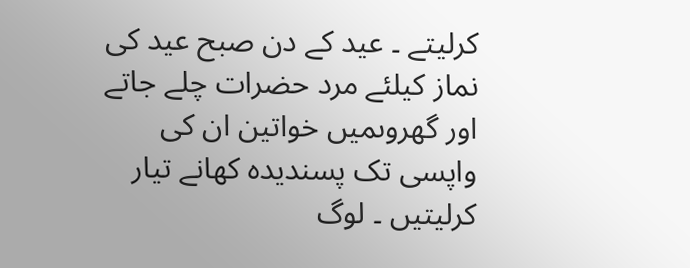کرلیتے ۔ عید کے دن صبح عید کی نماز کیلئے مرد حضرات چلے جاتے اور گھروںمیں خواتین ان کی واپسی تک پسندیدہ کھانے تیار کرلیتیں ۔ لوگ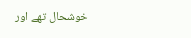خوشحال تھے اور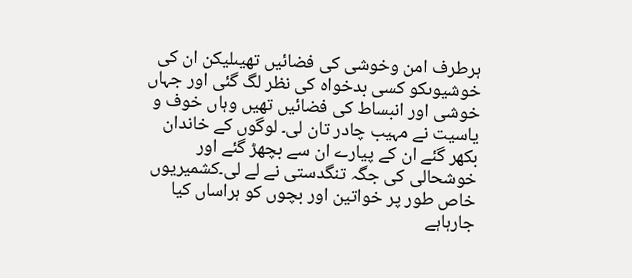ہرطرف امن وخوشی کی فضائیں تھیںلیکن ان کی خوشیوںکو کسی بدخواہ کی نظر لگ گئی اور جہاں خوشی اور انبساط کی فضائیں تھیں وہاں خوف و یاسیت نے مہیب چادر تان لی۔ لوگوں کے خاندان بکھر گئے ان کے پیارے ان سے بچھڑ گئے اور خوشحالی کی جگہ تنگدستی نے لے لی۔کشمیریوں خاص طور پر خواتین اور بچوں کو ہراساں کیا جارہاہے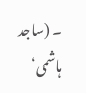۔ (ساجد ہاشمی‘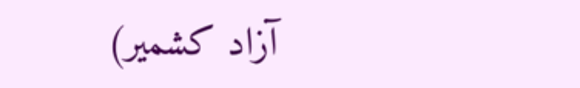آزاد کشمیر)